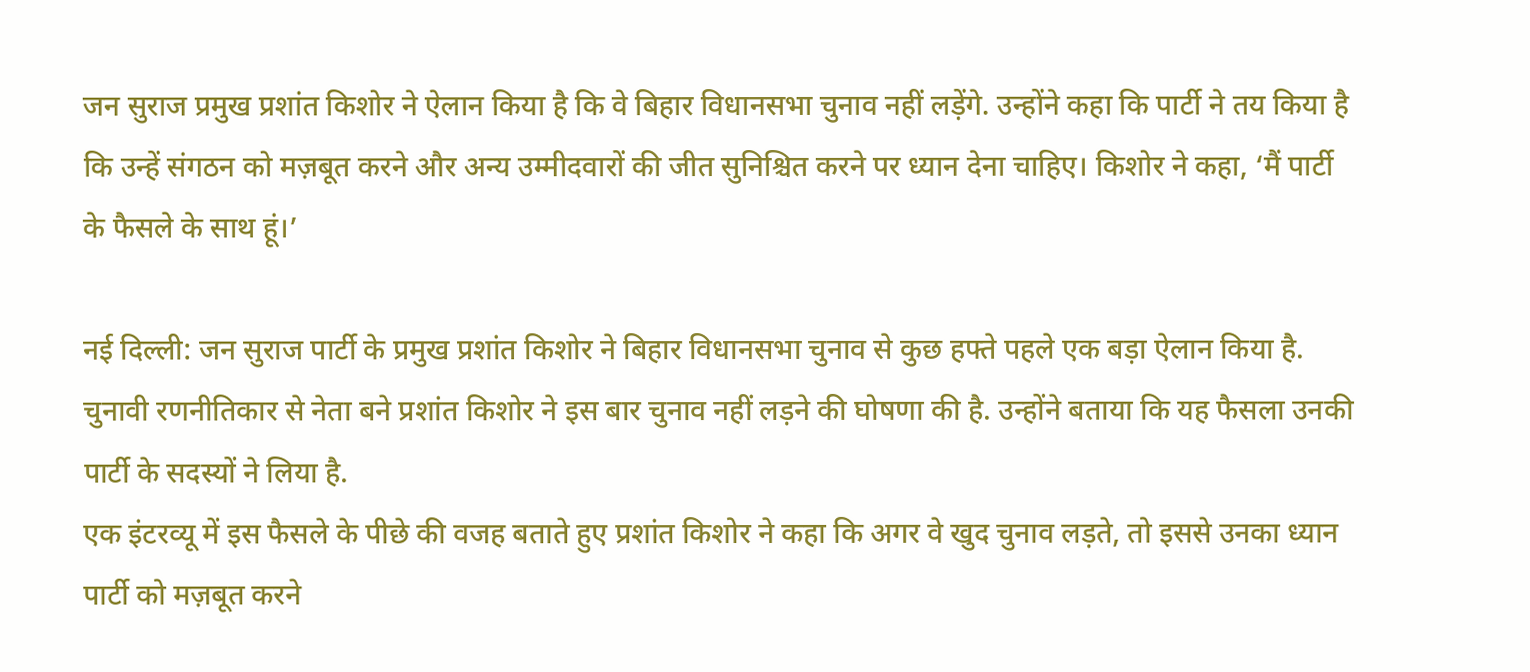जन सुराज प्रमुख प्रशांत किशोर ने ऐलान किया है कि वे बिहार विधानसभा चुनाव नहीं लड़ेंगे. उन्होंने कहा कि पार्टी ने तय किया है कि उन्हें संगठन को मज़बूत करने और अन्य उम्मीदवारों की जीत सुनिश्चित करने पर ध्यान देना चाहिए। किशोर ने कहा, ‘मैं पार्टी के फैसले के साथ हूं।’

नई दिल्ली: जन सुराज पार्टी के प्रमुख प्रशांत किशोर ने बिहार विधानसभा चुनाव से कुछ हफ्ते पहले एक बड़ा ऐलान किया है. चुनावी रणनीतिकार से नेता बने प्रशांत किशोर ने इस बार चुनाव नहीं लड़ने की घोषणा की है. उन्होंने बताया कि यह फैसला उनकी पार्टी के सदस्यों ने लिया है.
एक इंटरव्यू में इस फैसले के पीछे की वजह बताते हुए प्रशांत किशोर ने कहा कि अगर वे खुद चुनाव लड़ते, तो इससे उनका ध्यान पार्टी को मज़बूत करने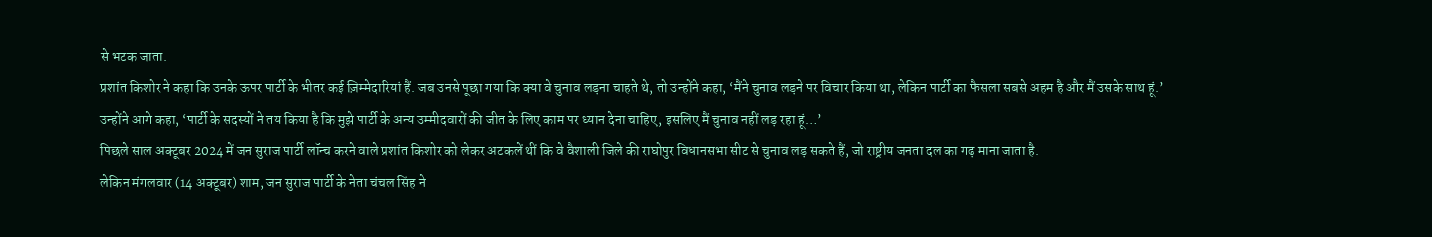से भटक जाता.
प्रशांत किशोर ने कहा कि उनके ऊपर पार्टी के भीतर कई ज़िम्मेदारियां हैं. जब उनसे पूछा गया कि क्या वे चुनाव लड़ना चाहते थे, तो उन्होंने कहा, ‘मैंने चुनाव लड़ने पर विचार किया था, लेकिन पार्टी का फैसला सबसे अहम है और मैं उसके साथ हूं.’
उन्होंने आगे कहा, ‘पार्टी के सदस्यों ने तय किया है कि मुझे पार्टी के अन्य उम्मीदवारों की जीत के लिए काम पर ध्यान देना चाहिए, इसलिए मैं चुनाव नहीं लड़ रहा हूं…’
पिछले साल अक्टूबर 2024 में जन सुराज पार्टी लॉन्च करने वाले प्रशांत किशोर को लेकर अटकलें थीं कि वे वैशाली जिले की राघोपुर विधानसभा सीट से चुनाव लड़ सकते हैं, जो राष्ट्रीय जनता दल का गढ़ माना जाता है.
लेकिन मंगलवार (14 अक्टूबर) शाम, जन सुराज पार्टी के नेता चंचल सिंह ने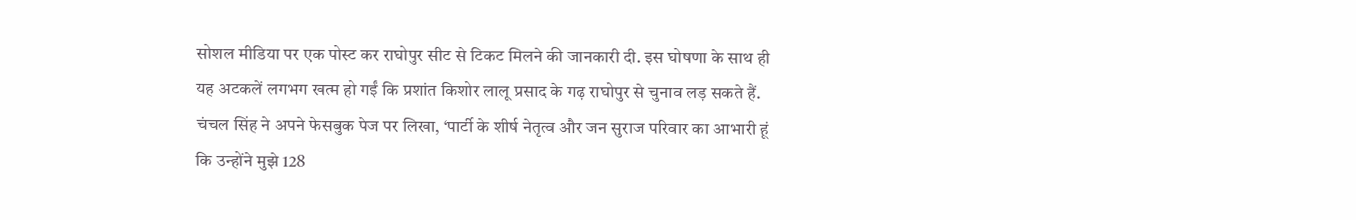सोशल मीडिया पर एक पोस्ट कर राघोपुर सीट से टिकट मिलने की जानकारी दी. इस घोषणा के साथ ही यह अटकलें लगभग खत्म हो गईं कि प्रशांत किशोर लालू प्रसाद के गढ़ राघोपुर से चुनाव लड़ सकते हैं.
चंचल सिंह ने अपने फेसबुक पेज पर लिखा, ‘पार्टी के शीर्ष नेतृत्व और जन सुराज परिवार का आभारी हूं कि उन्होंने मुझे 128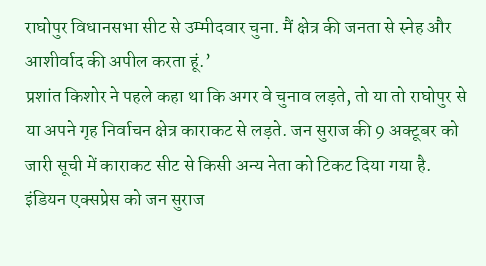राघोपुर विधानसभा सीट से उम्मीदवार चुना. मैं क्षेत्र की जनता से स्नेह और आशीर्वाद की अपील करता हूं.’
प्रशांत किशोर ने पहले कहा था कि अगर वे चुनाव लड़ते, तो या तो राघोपुर से या अपने गृह निर्वाचन क्षेत्र काराकट से लड़ते. जन सुराज की 9 अक्टूबर को जारी सूची में काराकट सीट से किसी अन्य नेता को टिकट दिया गया है.
इंडियन एक्सप्रेस को जन सुराज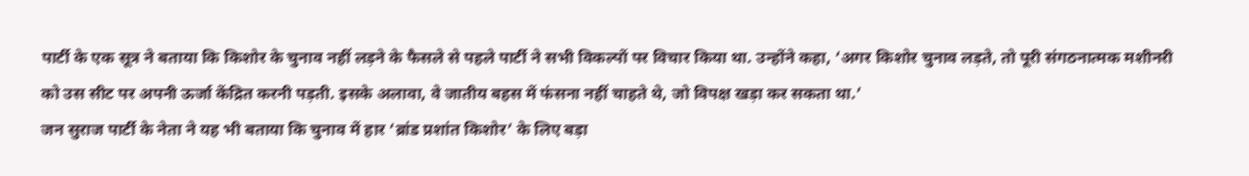पार्टी के एक सूत्र ने बताया कि किशोर के चुनाव नहीं लड़ने के फैसले से पहले पार्टी ने सभी विकल्पों पर विचार किया था. उन्होंने कहा, ‘अगर किशोर चुनाव लड़ते, तो पूरी संगठनात्मक मशीनरी को उस सीट पर अपनी ऊर्जा केंद्रित करनी पड़ती. इसके अलावा, वे जातीय बहस में फंसना नहीं चाहते थे, जो विपक्ष खड़ा कर सकता था.’
जन सुराज पार्टी के नेता ने यह भी बताया कि चुनाव में हार ‘ब्रांड प्रशांत किशोर’ के लिए बड़ा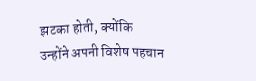झटका होती, क्योंकि उन्होंने अपनी विशेष पहचान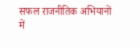सफल राजनीतिक अभियानों में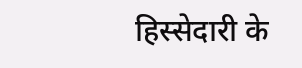हिस्सेदारी के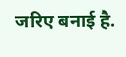जरिए बनाई है.